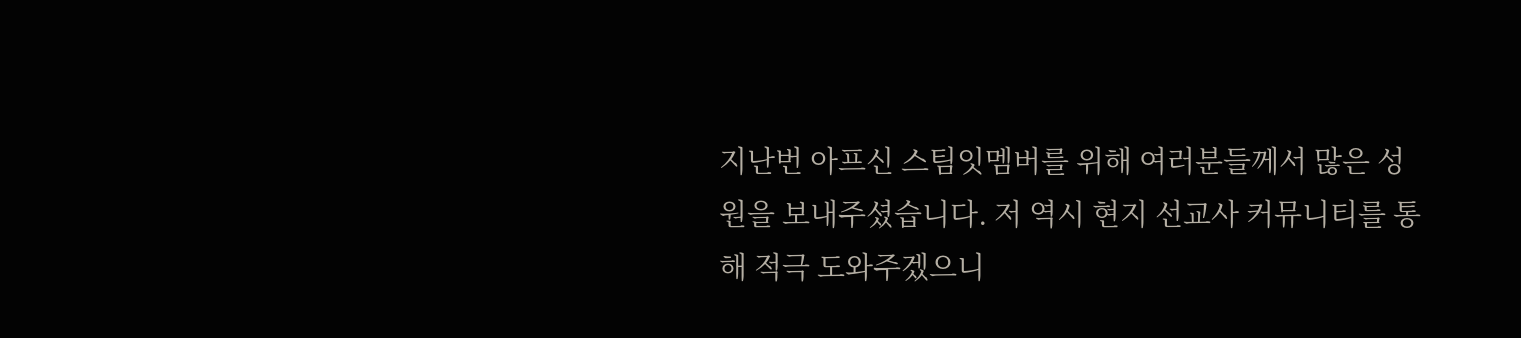지난번 아프신 스팀잇멤버를 위해 여러분들께서 많은 성원을 보내주셨습니다. 저 역시 현지 선교사 커뮤니티를 통해 적극 도와주겠으니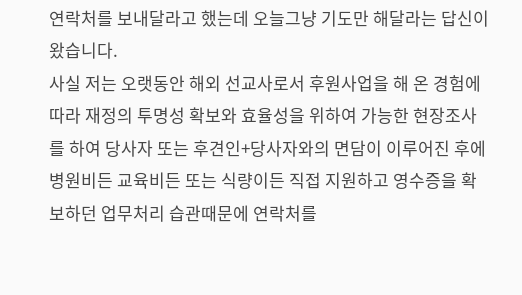연락처를 보내달라고 했는데 오늘그냥 기도만 해달라는 답신이 왔습니다.
사실 저는 오랫동안 해외 선교사로서 후원사업을 해 온 경험에 따라 재정의 투명성 확보와 효율성을 위하여 가능한 현장조사를 하여 당사자 또는 후견인+당사자와의 면담이 이루어진 후에 병원비든 교육비든 또는 식량이든 직접 지원하고 영수증을 확보하던 업무처리 습관때문에 연락처를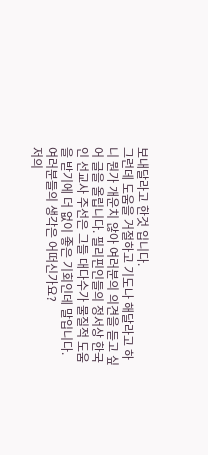보내달라고 한것 입니다.
그런데 도움을 거절하고 기도나 해달라고 하니 뭔가 개운치 않아 여러분의 의견을 듣고 싶어 글을 올립니다. 필리핀인들의 정서상 한국인 선교사 주선은 그들 대다수가 물질적 도움을 받기에 더 없이 좋은 기회인데 말입니다.
여러분들의 생각은 어떠신가요?
저의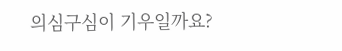의심구심이 기우일까요?